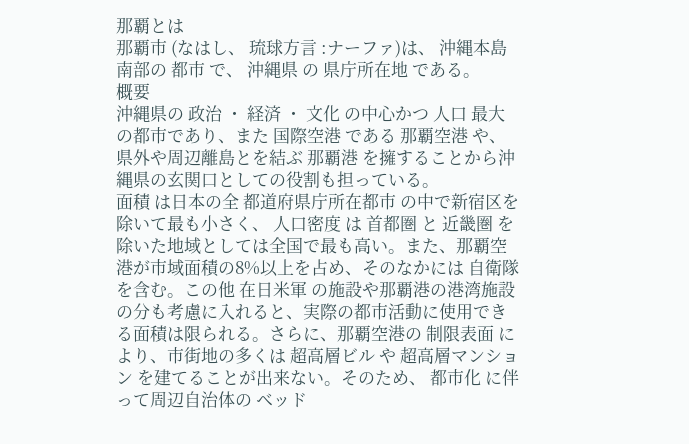那覇とは
那覇市 (なはし、 琉球方言 :ナーファ)は、 沖縄本島 南部の 都市 で、 沖縄県 の 県庁所在地 である。
概要
沖縄県の 政治 ・ 経済 ・ 文化 の中心かつ 人口 最大の都市であり、また 国際空港 である 那覇空港 や、県外や周辺離島とを結ぶ 那覇港 を擁することから沖縄県の玄関口としての役割も担っている。
面積 は日本の全 都道府県庁所在都市 の中で新宿区を除いて最も小さく、 人口密度 は 首都圏 と 近畿圏 を除いた地域としては全国で最も高い。また、那覇空港が市域面積の8%以上を占め、そのなかには 自衛隊 を含む。この他 在日米軍 の施設や那覇港の港湾施設の分も考慮に入れると、実際の都市活動に使用できる面積は限られる。さらに、那覇空港の 制限表面 により、市街地の多くは 超高層ビル や 超高層マンション を建てることが出来ない。そのため、 都市化 に伴って周辺自治体の ベッド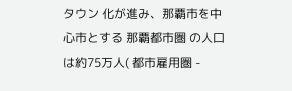タウン 化が進み、那覇市を中心市とする 那覇都市圏 の人口は約75万人( 都市雇用圏 -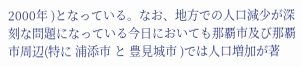2000年 )となっている。なお、地方での人口減少が深刻な問題になっている今日においても那覇市及び那覇市周辺(特に 浦添市 と 豊見城市 )では人口増加が著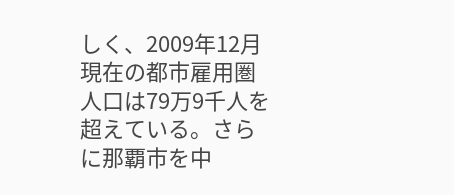しく、2009年12月現在の都市雇用圏人口は79万9千人を超えている。さらに那覇市を中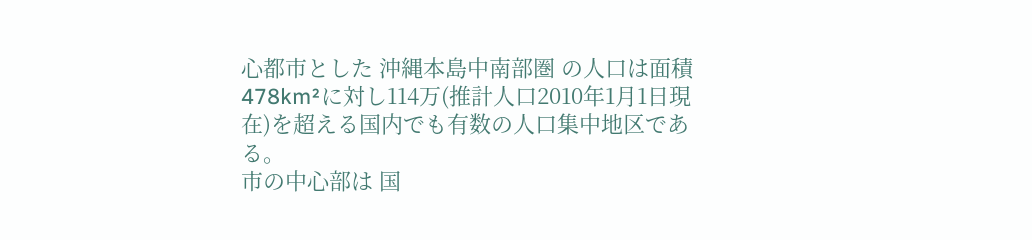心都市とした 沖縄本島中南部圏 の人口は面積478km²に対し114万(推計人口2010年1月1日現在)を超える国内でも有数の人口集中地区である。
市の中心部は 国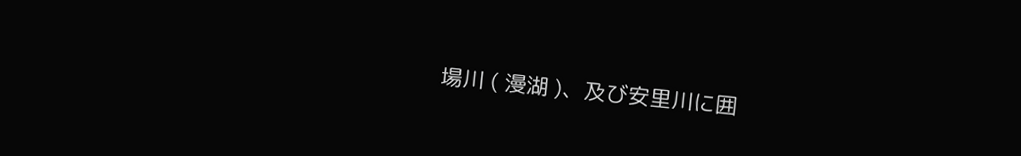場川 ( 漫湖 )、及び安里川に囲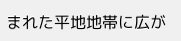まれた平地地帯に広が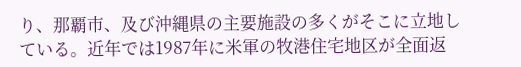り、那覇市、及び沖縄県の主要施設の多くがそこに立地している。近年では1987年に米軍の牧港住宅地区が全面返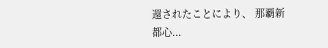還されたことにより、 那覇新都心...